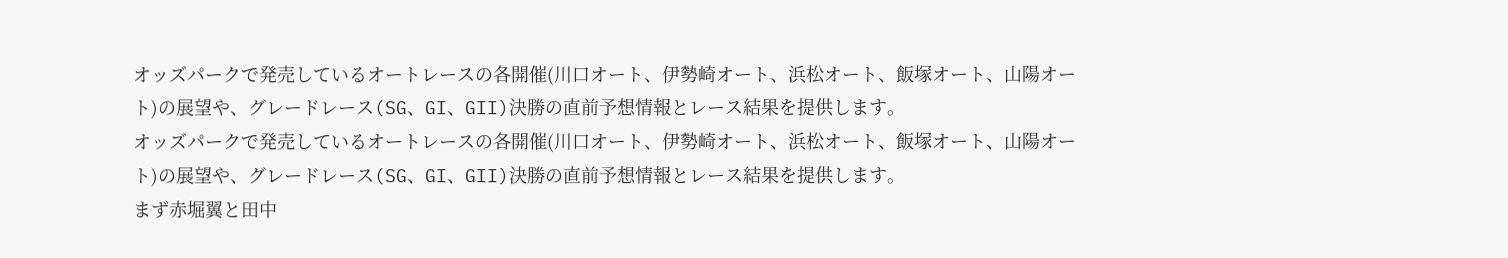オッズパークで発売しているオートレースの各開催(川口オート、伊勢崎オート、浜松オート、飯塚オート、山陽オート)の展望や、グレードレース(SG、GI、GII)決勝の直前予想情報とレース結果を提供します。
オッズパークで発売しているオートレースの各開催(川口オート、伊勢崎オート、浜松オート、飯塚オート、山陽オート)の展望や、グレードレース(SG、GI、GII)決勝の直前予想情報とレース結果を提供します。
まず赤堀翼と田中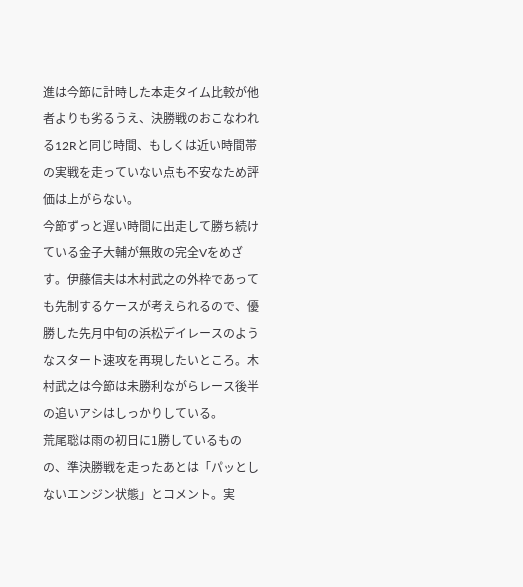進は今節に計時した本走タイム比較が他者よりも劣るうえ、決勝戦のおこなわれる12Rと同じ時間、もしくは近い時間帯の実戦を走っていない点も不安なため評価は上がらない。
今節ずっと遅い時間に出走して勝ち続けている金子大輔が無敗の完全Vをめざす。伊藤信夫は木村武之の外枠であっても先制するケースが考えられるので、優勝した先月中旬の浜松デイレースのようなスタート速攻を再現したいところ。木村武之は今節は未勝利ながらレース後半の追いアシはしっかりしている。
荒尾聡は雨の初日に1勝しているものの、準決勝戦を走ったあとは「パッとしないエンジン状態」とコメント。実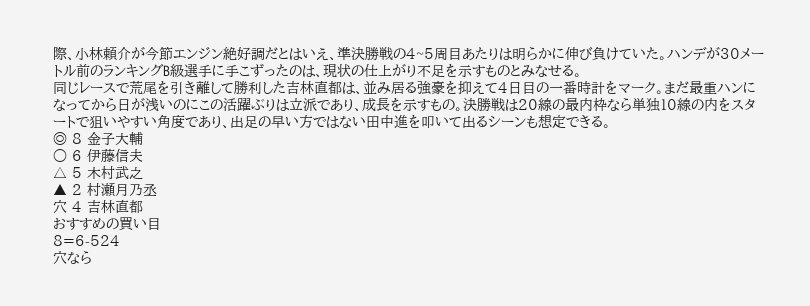際、小林頼介が今節エンジン絶好調だとはいえ、準決勝戦の4~5周目あたりは明らかに伸び負けていた。ハンデが30メートル前のランキングB級選手に手こずったのは、現状の仕上がり不足を示すものとみなせる。
同じレースで荒尾を引き離して勝利した吉林直都は、並み居る強豪を抑えて4日目の一番時計をマーク。まだ最重ハンになってから日が浅いのにこの活躍ぶりは立派であり、成長を示すもの。決勝戦は20線の最内枠なら単独10線の内をスタートで狙いやすい角度であり、出足の早い方ではない田中進を叩いて出るシーンも想定できる。
◎ 8 金子大輔
○ 6 伊藤信夫
△ 5 木村武之
▲ 2 村瀬月乃丞
穴 4 吉林直都
おすすめの買い目
8=6-524
穴なら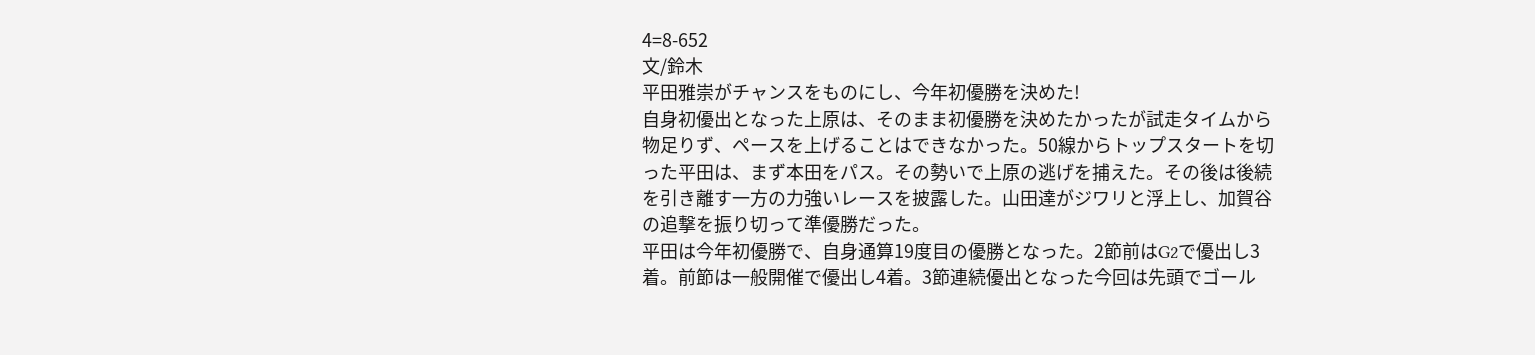4=8-652
文/鈴木
平田雅崇がチャンスをものにし、今年初優勝を決めた!
自身初優出となった上原は、そのまま初優勝を決めたかったが試走タイムから物足りず、ペースを上げることはできなかった。50線からトップスタートを切った平田は、まず本田をパス。その勢いで上原の逃げを捕えた。その後は後続を引き離す一方の力強いレースを披露した。山田達がジワリと浮上し、加賀谷の追撃を振り切って準優勝だった。
平田は今年初優勝で、自身通算19度目の優勝となった。2節前はG2で優出し3着。前節は一般開催で優出し4着。3節連続優出となった今回は先頭でゴール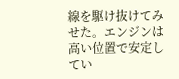線を駆け抜けてみせた。エンジンは高い位置で安定してい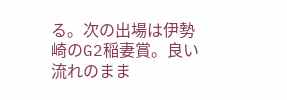る。次の出場は伊勢崎のG2稲妻賞。良い流れのまま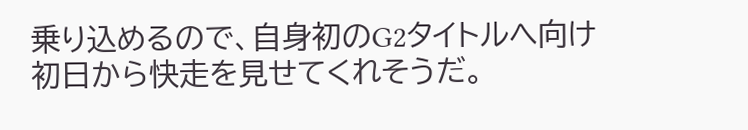乗り込めるので、自身初のG2タイトルへ向け初日から快走を見せてくれそうだ。